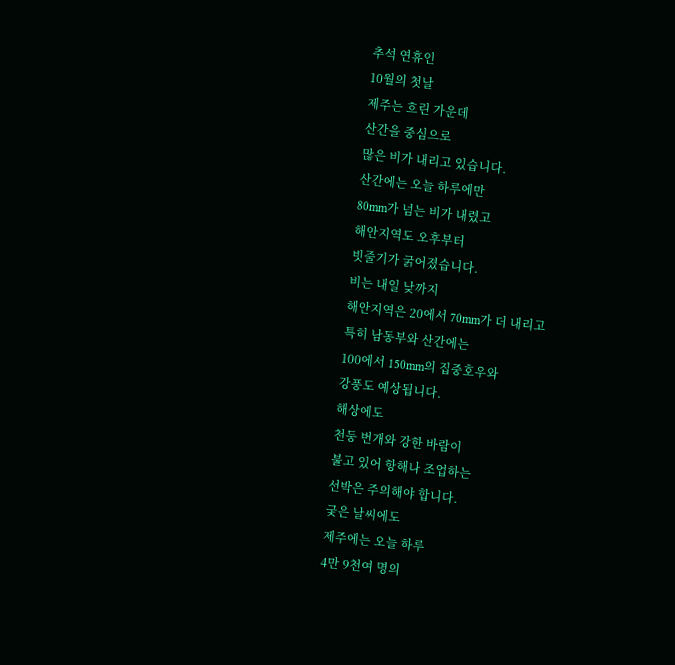추석 연휴인
10월의 첫날
제주는 흐린 가운데
산간을 중심으로
많은 비가 내리고 있습니다.
산간에는 오늘 하루에만
80mm가 넘는 비가 내렸고
해안지역도 오후부터
빗줄기가 굵어졌습니다.
비는 내일 낮까지
해안지역은 20에서 70mm가 더 내리고
특히 남동부와 산간에는
100에서 150mm의 집중호우와
강풍도 예상됩니다.
해상에도
천둥 번개와 강한 바람이
불고 있어 항해나 조업하는
선박은 주의해야 합니다.
궂은 날씨에도
제주에는 오늘 하루
4만 9천여 명의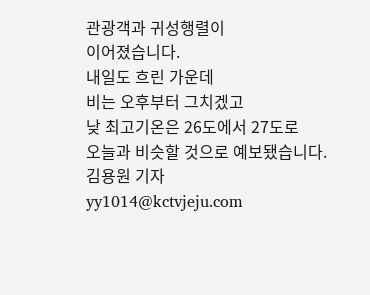관광객과 귀성행렬이
이어졌습니다.
내일도 흐린 가운데
비는 오후부터 그치겠고
낮 최고기온은 26도에서 27도로
오늘과 비슷할 것으로 예보됐습니다.
김용원 기자
yy1014@kctvjeju.com